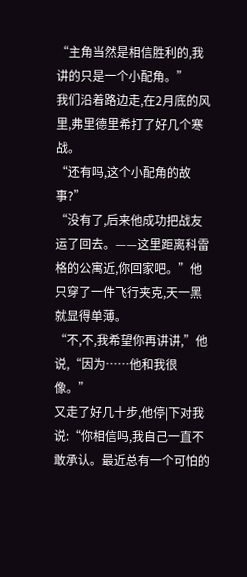“主角当然是相信胜利的,我讲的只是一个小配角。”
我们沿着路边走,在2月底的风里,弗里德里希打了好几个寒战。
“还有吗,这个小配角的故事?”
“没有了,后来他成功把战友运了回去。——这里距离科雷格的公寓近,你回家吧。”他只穿了一件飞行夹克,天一黑就显得单薄。
“不,不,我希望你再讲讲,”他说,“因为……他和我很像。”
又走了好几十步,他停|下对我说:“你相信吗,我自己一直不敢承认。最近总有一个可怕的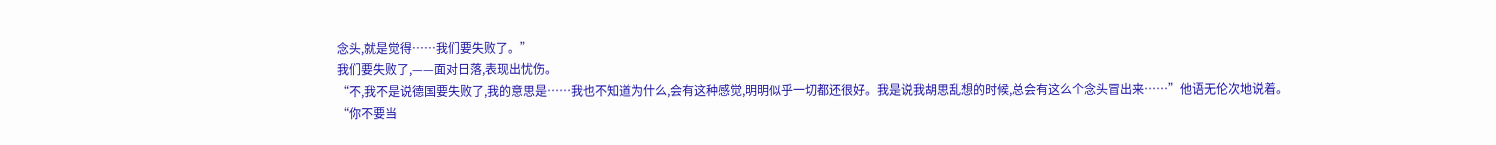念头,就是觉得……我们要失败了。”
我们要失败了,——面对日落,表现出忧伤。
“不,我不是说德国要失败了,我的意思是……我也不知道为什么,会有这种感觉,明明似乎一切都还很好。我是说我胡思乱想的时候,总会有这么个念头冒出来……”他语无伦次地说着。
“你不要当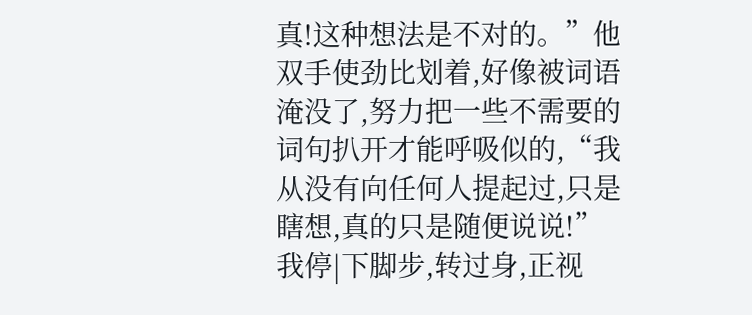真!这种想法是不对的。”他双手使劲比划着,好像被词语淹没了,努力把一些不需要的词句扒开才能呼吸似的,“我从没有向任何人提起过,只是瞎想,真的只是随便说说!”
我停|下脚步,转过身,正视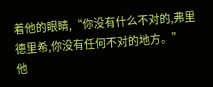着他的眼睛,“你没有什么不对的,弗里德里希,你没有任何不对的地方。”
他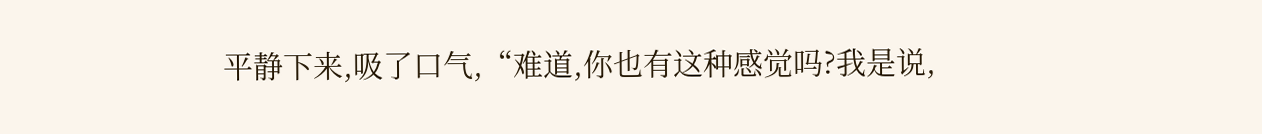平静下来,吸了口气,“难道,你也有这种感觉吗?我是说,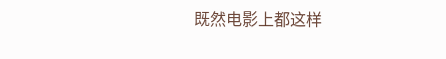既然电影上都这样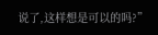说了,这样想是可以的吗?”